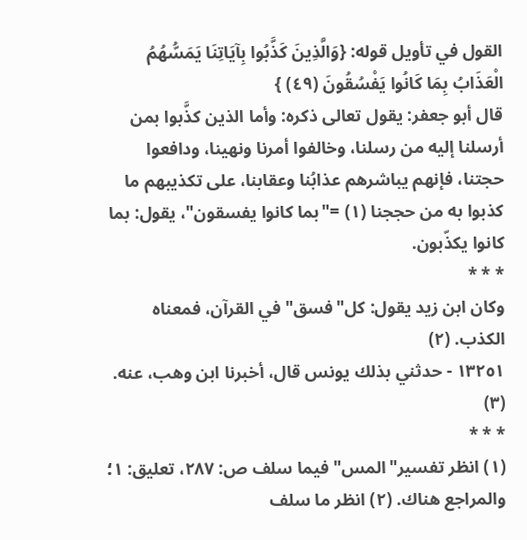القول في تأويل قوله: {وَالَّذِينَ كَذَّبُوا بِآيَاتِنَا يَمَسُّهُمُ الْعَذَابُ بِمَا كَانُوا يَفْسُقُونَ (٤٩) }
قال أبو جعفر: يقول تعالى ذكره: وأما الذين كذَّبوا بمن أرسلنا إليه من رسلنا، وخالفوا أمرنا ونهينا، ودافعوا حجتنا، فإنهم يباشرهم عذابُنا وعقابنا، على تكذيبهم ما كذبوا به من حججنا (١) ="بما كانوا يفسقون"، يقول: بما كانوا يكذّبون.
* * *
وكان ابن زيد يقول: كل"فسق" في القرآن، فمعناه الكذب. (٢)
١٣٢٥١ - حدثني بذلك يونس قال، أخبرنا ابن وهب، عنه. (٣)
* * *
(١) انظر تفسير"المس" فيما سلف ص: ٢٨٧، تعليق: ١؛ والمراجع هناك. (٢) انظر ما سلف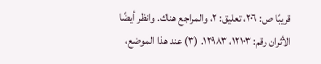قريبًا ص: ٢٠٦، تعليق: ٢، والمراجع هناك. وانظر أيضًا الأثران رقم: ١٢١٠٣، ١٢٩٨٣. (٣) عند هذا الموضع،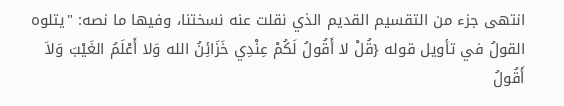انتهى جزء من التقسيم القديم الذي نقلت عنه نسختنا، وفيها ما نصه: "يتلوه القولُ في تأويل قوله {قُلْ لا أَقُولُ لَكُمْ عِنْدِي خَزَائِنُ الله وَلا أَعْلَمُ الغَيْبَ وَلاَ أَقُولُ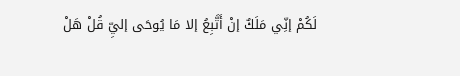لَكُمْ إنِّي مَلَكٌ إنْ أَتَّبِعُ إلا مَا يُوحَى إليِّ قُلْ هَلْ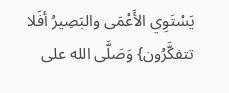يَسْتَوِي الأَعْمَى والبَصِيرُ أفَلا تتفكَّرُون} وَصَلَّى الله على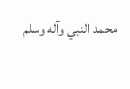محمد النبي وآله وسلم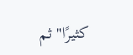كثيرًا" ثم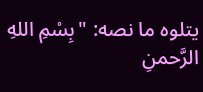يتلوه ما نصه: "بِسْمِ اللهِ الرَّحمنِ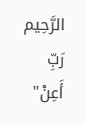الرَّحِيم رَبِّ أَعِنْ"